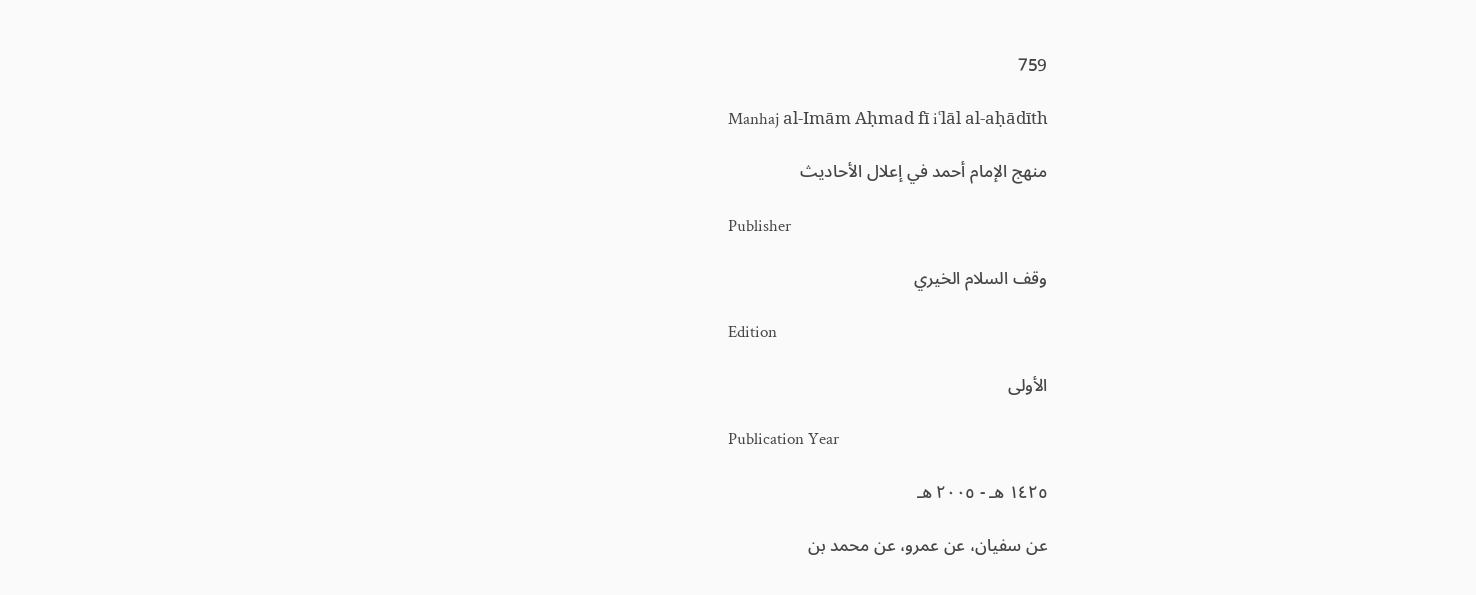759

Manhaj al-Imām Aḥmad fī iʿlāl al-aḥādīth

منهج الإمام أحمد في إعلال الأحاديث

Publisher

وقف السلام الخيري

Edition

الأولى

Publication Year

١٤٢٥ هـ - ٢٠٠٥ هـ

عن سفيان، عن عمرو، عن محمد بن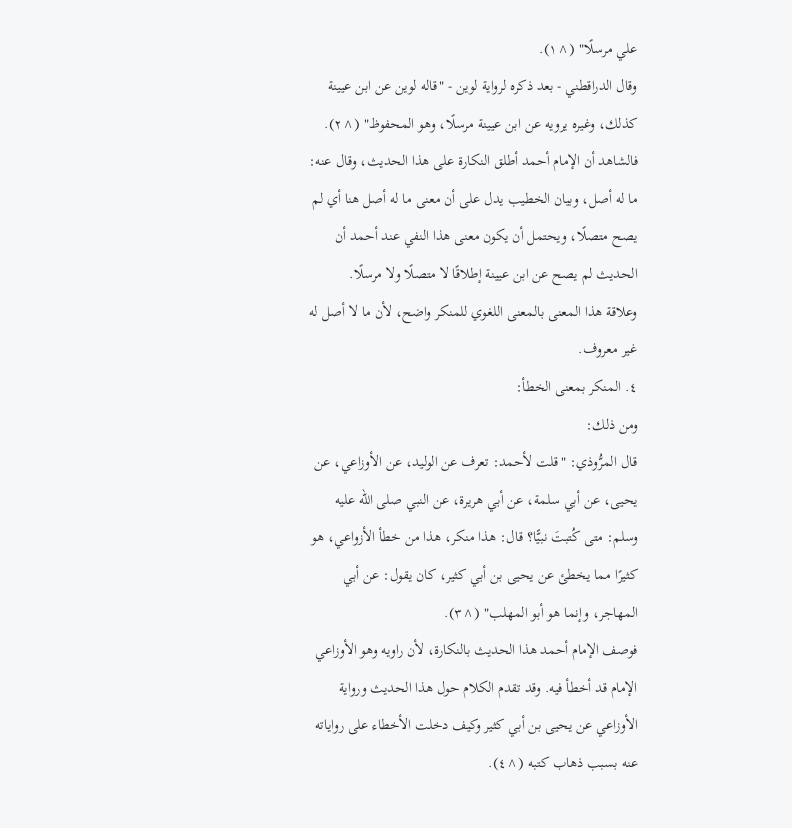علي مرسلًا" (^١).
وقال الدراقطني - بعد ذكره لرواية لوين - "قاله لوين عن ابن عيينة كذلك، وغيره يرويه عن ابن عيينة مرسلًا، وهو المحفوظ" (^٢).
فالشاهد أن الإمام أحمد أطلق النكارة على هذا الحديث، وقال عنه: ما له أصل، وبيان الخطيب يدل على أن معنى ما له أصل هنا أي لم يصح متصلًا، ويحتمل أن يكون معنى هذا النفي عند أحمد أن الحديث لم يصح عن ابن عيينة إطلاقًا لا متصلًا ولا مرسلًا.
وعلاقة هذا المعنى بالمعنى اللغوي للمنكر واضح، لأن ما لا أصل له غير معروف.
٤. المنكر بمعنى الخطأ:
ومن ذلك:
قال المرُّوذي: "قلت لأحمد: تعرف عن الوليد، عن الأوزاعي، عن يحيى، عن أبي سلمة، عن أبي هريرة، عن النبي صلى الله عليه وسلم: متى كُتبتَ نبيًّا؟ قال: هذا منكر، هذا من خطأ الأزواعي، هو كثيرًا مما يخطئ عن يحيى بن أبي كثير، كان يقول: عن أبي المهاجر، وإنما هو أبو المهلب" (^٣).
فوصف الإمام أحمد هذا الحديث بالنكارة، لأن راويه وهو الأوزاعي الإمام قد أخطأ فيه. وقد تقدم الكلام حول هذا الحديث ورواية الأوزاعي عن يحيى بن أبي كثير وكيف دخلت الأخطاء على رواياته عنه بسبب ذهاب كتبه (^٤).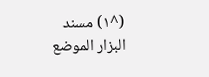(^١) مسند البزار الموضع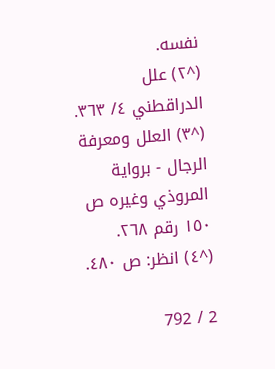نفسه.
(^٢) علل الدراقطني ٤/ ٣٦٣.
(^٣) العلل ومعرفة الرجال - برواية المروذي وغيره ص ١٥٠ رقم ٢٦٨.
(^٤) انظر: ص ٤٨٠.

2 / 792